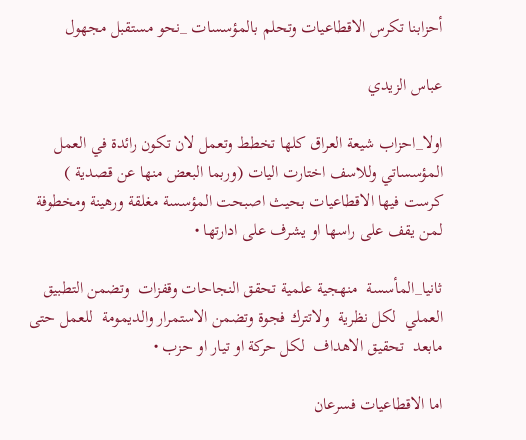أحزابنا تكرس الاقطاعيات وتحلم بالمؤسسات _نحو مستقبل مجهول

عباس الزيدي

اولا_احزاب شيعة العراق كلها تخطط وتعمل لان تكون رائدة في العمل المؤسساتي وللاسف اختارت اليات (وربما البعض منها عن قصدية ) كرست فيها الاقطاعيات بحيث اصبحت المؤسسة مغلقة ورهينة ومخطوفة لمن يقف على راسها او يشرف على ادارتها •

ثانيا_المأسسة  منهجية علمية تحقق النجاحات وقفزات  وتضمن التطبيق العملي  لكل نظرية  ولاتترك فجوة وتضمن الاستمرار والديمومة  للعمل حتى مابعد  تحقيق الاهداف  لكل حركة او تيار او حزب •

اما الاقطاعيات فسرعان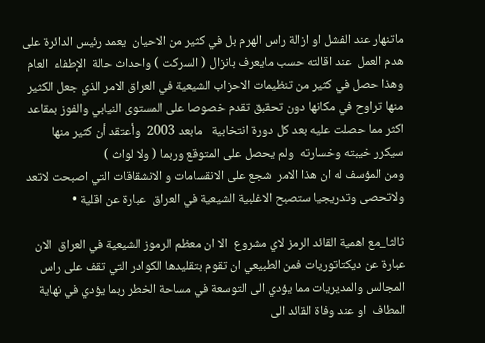ماتنهار عند الفشل او ازالة راس الهرم بل في كثير من الاحيان  يعمد رئيس الدائرة على هدم العمل  عند اقالته حسب مايعرف بانزال ( السركت ) واحداث حالة  الإطفاء  العام  وهذا حصل في كثير من تنظيمات الاحزاب الشيعية في العراق الامر الذي جعل الكثير منها تراوح في مكانها دون تحقبق تقدم خصوصا على المستوى النيابي والفوز بمقاعد اكثر مما حصلت عليه بعد كل دورة انتخابية   مابعد 2003  وأعتقد أن كثير منها سيكرر خيبته وخسارته  ولم يحصل على المتوقع وربما ( ولا لواث )                       ومن المؤسف له ان هذا الامر  شجع على الانقسامات و الانشقاقات التي اصبحت لاتعد ولاتحصى وتدريجيا ستصبح الاغلبية الشيعية في العراق  عبارة عن اقلية •

ثالثا_مع اهمية القائد الرمز لاي مشروع  الا ان معظم الرموز الشيعية في العراق  الان عبارة عن ديكتاتوريات فمن الطبيعي ان تقوم بتقليدها الكوادر التي تقف على راس المجالس والمديريات مما يؤدي الى التوسعة في مساحة الخطر ربما يؤدي في نهاية المطاف  او عند وفاة القائد الى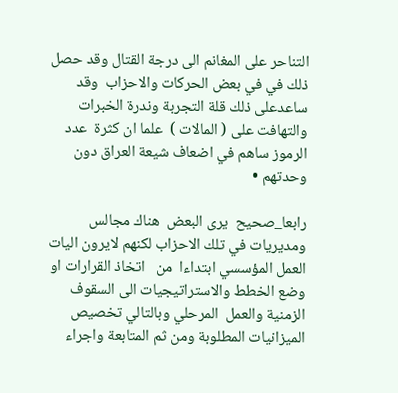التناحر على المغانم الى درجة القتال وقد حصل ذلك في في بعض الحركات والاحزاب  وقد ساعدعلى ذلك قلة التجربة وندرة الخبرات والتهافت على ( المالات )  علما ان كثرة  عدد الرموز ساهم في اضعاف شيعة العراق دون وحدتهم •

رابعا_صحيح  يرى البعض  هناك مجالس ومديريات في تلك الاحزاب لكنهم لايرون اليات  العمل المؤسسي ابتداءا  من   اتخاذ القرارات او وضع الخطط والاستراتيجيات الى السقوف الزمنية والعمل  المرحلي وبالتالي تخصيص الميزانيات المطلوبة ومن ثم المتابعة واجراء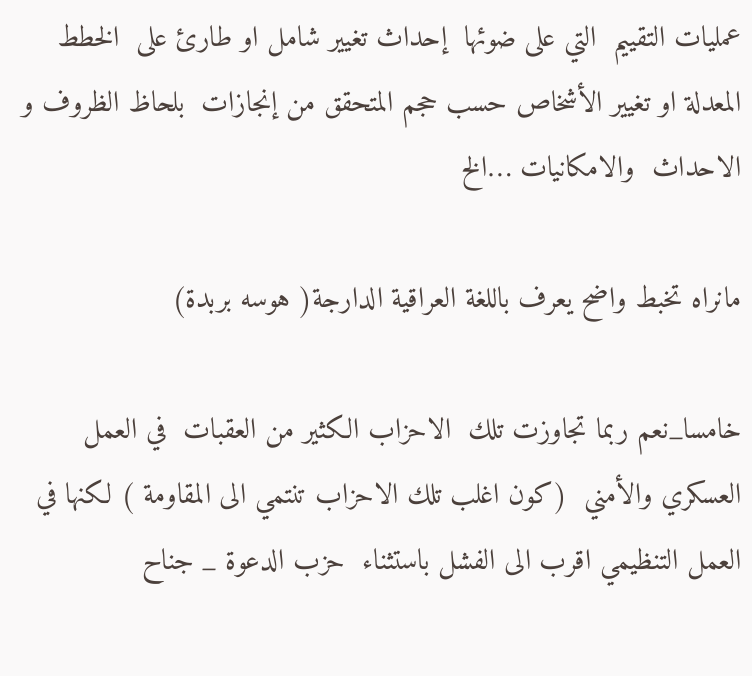عمليات التقييم  التي على ضوئها  إحداث تغيير شامل او طارئ على  الخطط المعدلة او تغيير الأشخاص حسب حجم المتحقق من إنجازات  بلحاظ الظروف و الاحداث  والامكانيات …الخ

مانراه تخبط واضح يعرف باللغة العراقية الدارجة( هوسه بربدة)

خامسا_نعم ربما تجاوزت تلك  الاحزاب الكثير من العقبات  في العمل العسكري والأمني  (كون اغلب تلك الاحزاب تنتمي الى المقاومة ) لكنها في العمل التنظيمي اقرب الى الفشل باستثناء  حزب الدعوة _ جناح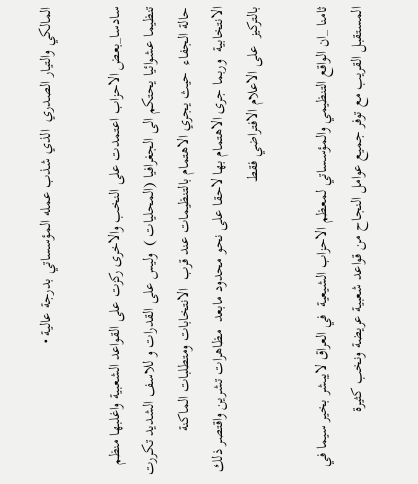المالكي والتيار الصدري  الذي شذب عمله المؤسساتي بدرجة عالية •

سادسا_بعض الاحزاب اعتمدت على النخب والاخرى ركزت على القواعد الشعبية واغلبها منظم تنظيما عشوائيا يحتكم الى الجغرافيا (المحليات )  وليس على القدرات و للاسف الشديد تكررت حالة الجفاء  حيث يجري الاهتمام بالتنظيمات عند قرب  الانتخابات ومتطلبات الماكنة الانتخابية  وربما جرى الاهتمام بها لاحقا على نحو محدود مابعد  مظاهرات تشرين واقتصر ذلك بالتركيز  على الاعلام الافتراضي فقط

ثامنا _ان الواقع التنظيمي والمؤسساتي لمعظم الاحزاب الشيعية  في العراق لايبشر بخير سيما في المستقبل القريب مع توفر جميع عوامل النجاح من قواعد شعبية عريضة ونخب كثيرة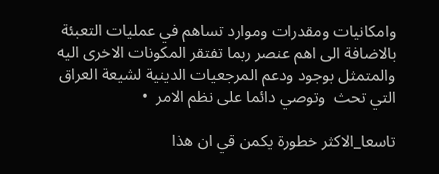وامكانيات ومقدرات وموارد تساهم في عمليات التعبئة بالاضافة الى اهم عنصر ربما تفتقر المكونات الاخرى اليه والمتمثل بوجود ودعم المرجعيات الدينية لشيعة العراق التي تحث  وتوصي دائما على نظم الامر  •

تاسعا_الاكثر خطورة يكمن قي ان هذا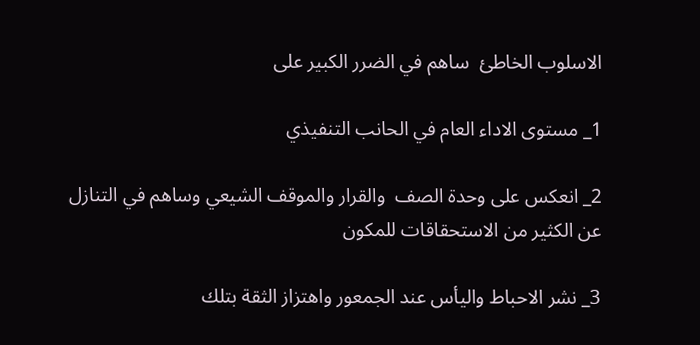الاسلوب الخاطئ  ساهم في الضرر الكبير على

1_ مستوى الاداء العام في الحانب التنفيذي

2_ انعكس على وحدة الصف  والقرار والموقف الشيعي وساهم في التنازل عن الكثير من الاستحقاقات للمكون

3_ نشر الاحباط واليأس عند الجمعور واهتزاز الثقة بتلك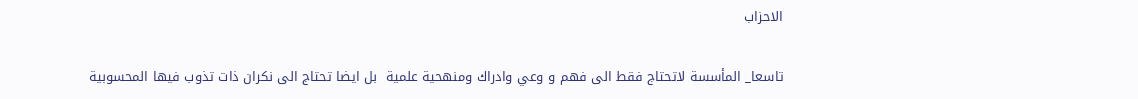الاحزاب

تاسعا_ المأسسة لاتحتاج فقط الى فهم و وعي وادراك ومنهحية علمية  بل ايضا تحتاج الى نكران ذات تذوب فيها المحسوبية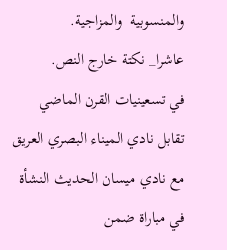والمنسوبية  والمزاجية.                                                   عاشرا_ نكتة خارج النص.                             في تسعينيات القرن الماضي  تقابل نادي الميناء البصري العريق مع نادي ميسان الحديث النشأة في مباراة ضمن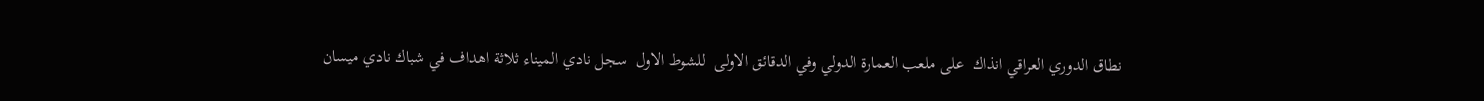نطاق الدوري العراقي انذاك  على ملعب العمارة الدولي وفي الدقائق الاولى  للشوط الاول  سجل نادي الميناء ثلاثة اهداف في شباك نادي ميسان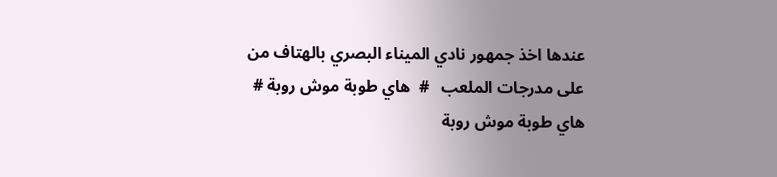عندها اخذ جمهور نادي الميناء البصري بالهتاف من على مدرجات الملعب   #  هاي طوبة موش روبة # هاي طوبة موش روبة